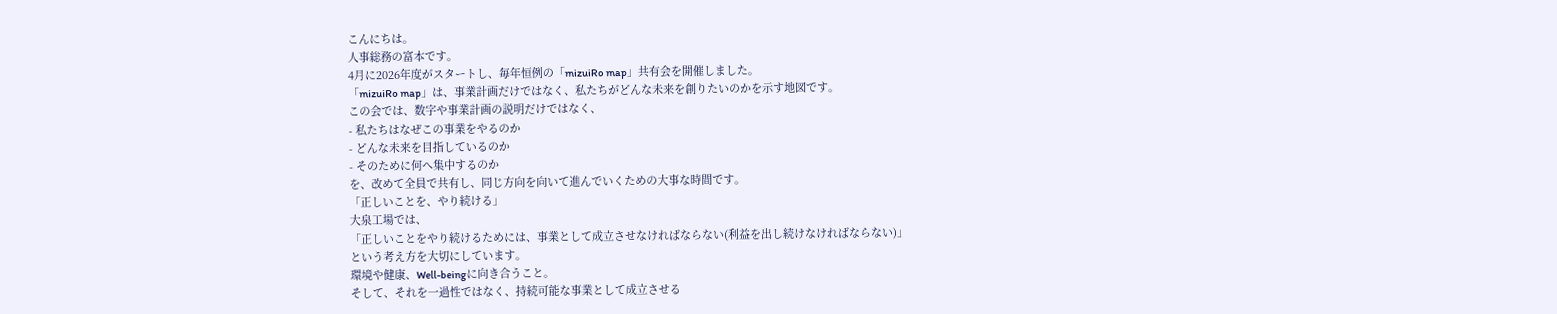こんにちは。
人事総務の富本です。
4月に2026年度がスタートし、毎年恒例の「mizuiRo map」共有会を開催しました。
「mizuiRo map」は、事業計画だけではなく、私たちがどんな未来を創りたいのかを示す地図です。
この会では、数字や事業計画の説明だけではなく、
- 私たちはなぜこの事業をやるのか
- どんな未来を目指しているのか
- そのために何へ集中するのか
を、改めて全員で共有し、同じ方向を向いて進んでいくための大事な時間です。
「正しいことを、やり続ける」
大泉工場では、
「正しいことをやり続けるためには、事業として成立させなければならない(利益を出し続けなければならない)」
という考え方を大切にしています。
環境や健康、Well-beingに向き合うこと。
そして、それを一過性ではなく、持続可能な事業として成立させる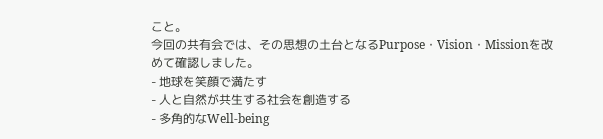こと。
今回の共有会では、その思想の土台となるPurpose・Vision・Missionを改めて確認しました。
- 地球を笑顔で満たす
- 人と自然が共生する社会を創造する
- 多角的なWell-being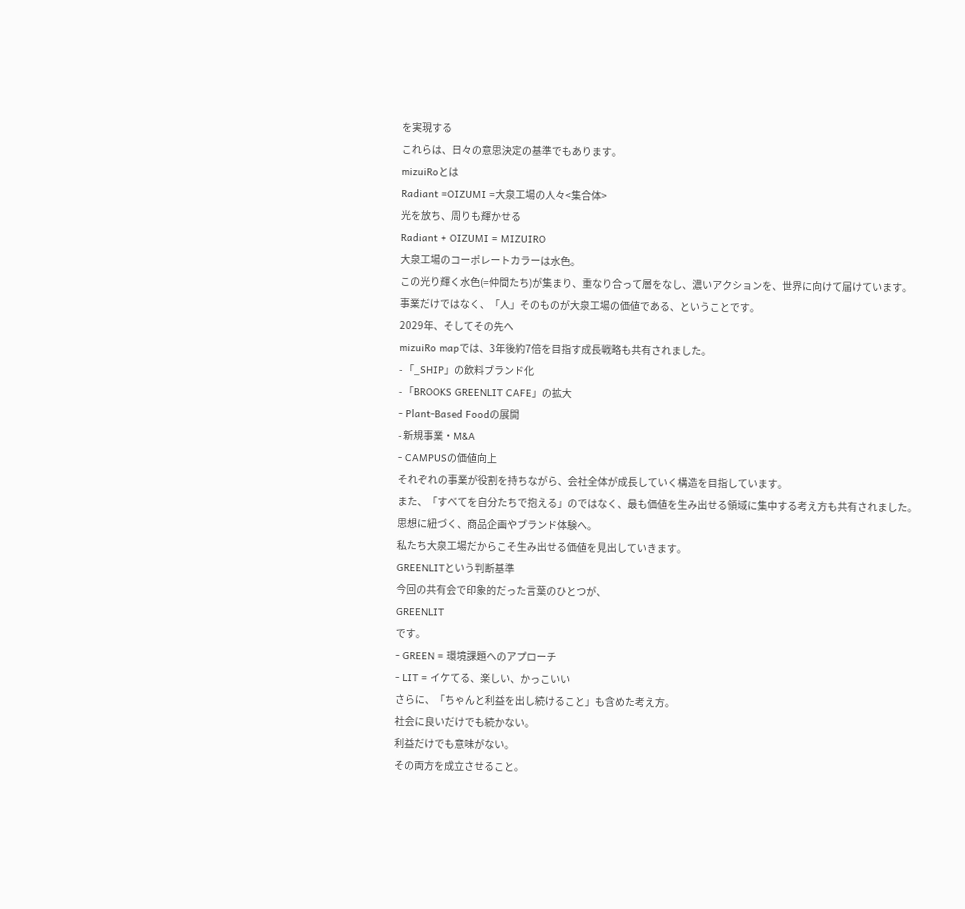を実現する
これらは、日々の意思決定の基準でもあります。
mizuiRoとは
Radiant =OIZUMI =大泉工場の人々<集合体>
光を放ち、周りも輝かせる
Radiant + OIZUMI = MIZUIRO
大泉工場のコーポレートカラーは水色。
この光り輝く水色(=仲間たち)が集まり、重なり合って層をなし、濃いアクションを、世界に向けて届けています。
事業だけではなく、「人」そのものが大泉工場の価値である、ということです。
2029年、そしてその先へ
mizuiRo mapでは、3年後約7倍を目指す成長戦略も共有されました。
- 「_SHIP」の飲料ブランド化
- 「BROOKS GREENLIT CAFE」の拡大
- Plant-Based Foodの展開
- 新規事業・M&A
- CAMPUSの価値向上
それぞれの事業が役割を持ちながら、会社全体が成長していく構造を目指しています。
また、「すべてを自分たちで抱える」のではなく、最も価値を生み出せる領域に集中する考え方も共有されました。
思想に紐づく、商品企画やブランド体験へ。
私たち大泉工場だからこそ生み出せる価値を見出していきます。
GREENLITという判断基準
今回の共有会で印象的だった言葉のひとつが、
GREENLIT
です。
- GREEN = 環境課題へのアプローチ
- LIT = イケてる、楽しい、かっこいい
さらに、「ちゃんと利益を出し続けること」も含めた考え方。
社会に良いだけでも続かない。
利益だけでも意味がない。
その両方を成立させること。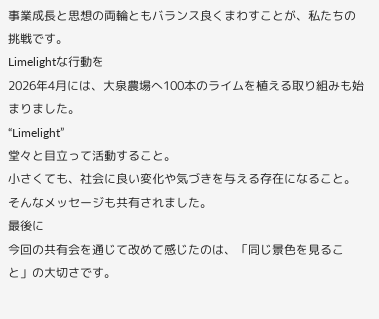事業成長と思想の両輪ともバランス良くまわすことが、私たちの挑戦です。
Limelightな行動を
2026年4月には、大泉農場へ100本のライムを植える取り組みも始まりました。
“Limelight”
堂々と目立って活動すること。
小さくても、社会に良い変化や気づきを与える存在になること。
そんなメッセージも共有されました。
最後に
今回の共有会を通じて改めて感じたのは、「同じ景色を見ること」の大切さです。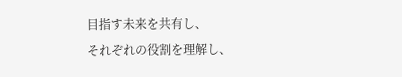目指す未来を共有し、
それぞれの役割を理解し、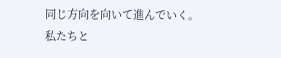同じ方向を向いて進んでいく。
私たちと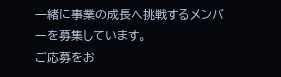一緒に事業の成長へ挑戦するメンバーを募集しています。
ご応募をお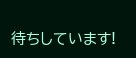待ちしています!